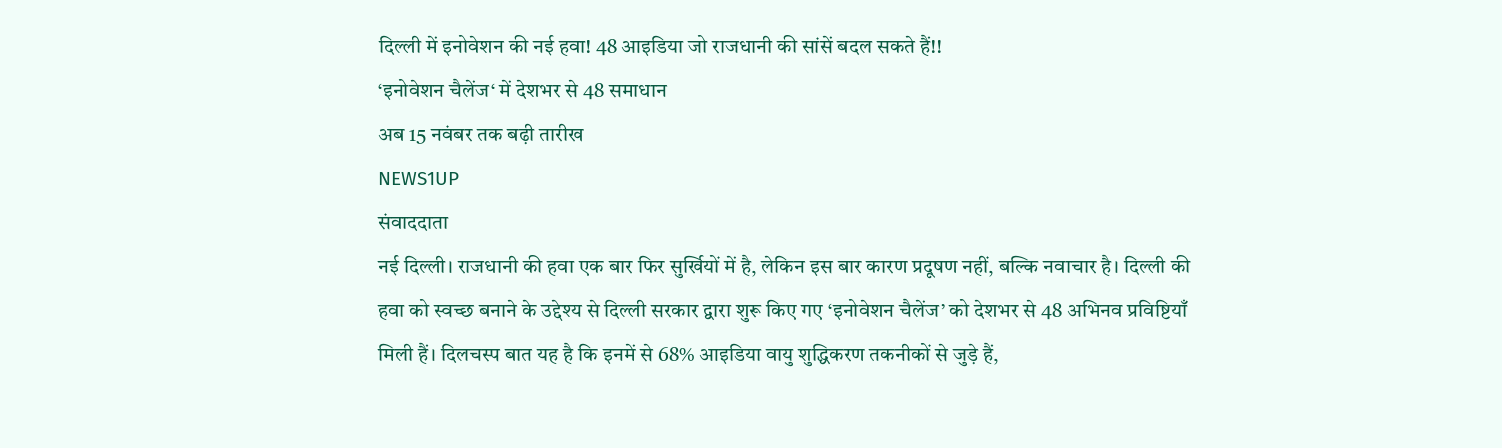दिल्ली में इनोवेशन की नई हवा! 48 आइडिया जो राजधानी की सांसें बदल सकते हैं!!
‘इनोवेशन चैलेंज‘ में देशभर से 48 समाधान
अब 15 नवंबर तक बढ़ी तारीख
NEWS1UP
संवाददाता
नई दिल्ली। राजधानी की हवा एक बार फिर सुर्खियों में है, लेकिन इस बार कारण प्रदूषण नहीं, बल्कि नवाचार है। दिल्ली की हवा को स्वच्छ बनाने के उद्देश्य से दिल्ली सरकार द्वारा शुरू किए गए ‘इनोवेशन चैलेंज’ को देशभर से 48 अभिनव प्रविष्टियाँ मिली हैं। दिलचस्प बात यह है कि इनमें से 68% आइडिया वायु शुद्धिकरण तकनीकों से जुड़े हैं,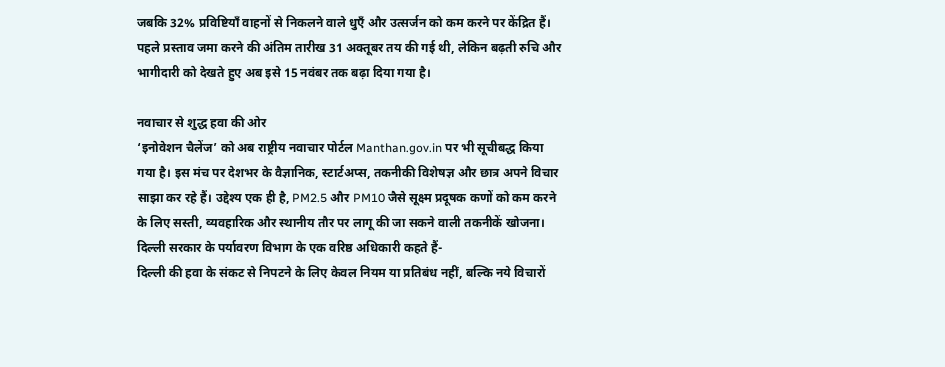जबकि 32% प्रविष्टियाँ वाहनों से निकलने वाले धुएँ और उत्सर्जन को कम करने पर केंद्रित हैं। पहले प्रस्ताव जमा करने की अंतिम तारीख 31 अक्तूबर तय की गई थी, लेकिन बढ़ती रुचि और भागीदारी को देखते हुए अब इसे 15 नवंबर तक बढ़ा दिया गया है।

नवाचार से शुद्ध हवा की ओर
‘इनोवेशन चैलेंज’ को अब राष्ट्रीय नवाचार पोर्टल Manthan.gov.in पर भी सूचीबद्ध किया गया है। इस मंच पर देशभर के वैज्ञानिक, स्टार्टअप्स, तकनीकी विशेषज्ञ और छात्र अपने विचार साझा कर रहे हैं। उद्देश्य एक ही है, PM2.5 और PM10 जैसे सूक्ष्म प्रदूषक कणों को कम करने के लिए सस्ती, व्यवहारिक और स्थानीय तौर पर लागू की जा सकने वाली तकनीकें खोजना।
दिल्ली सरकार के पर्यावरण विभाग के एक वरिष्ठ अधिकारी कहते हैं-
दिल्ली की हवा के संकट से निपटने के लिए केवल नियम या प्रतिबंध नहीं, बल्कि नये विचारों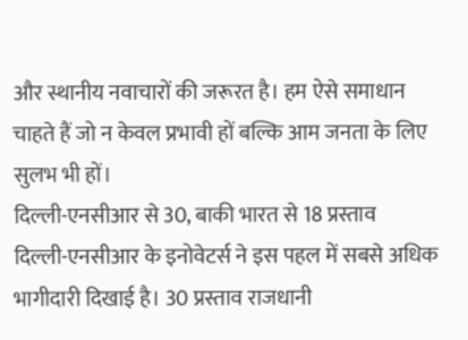और स्थानीय नवाचारों की जरूरत है। हम ऐसे समाधान चाहते हैं जो न केवल प्रभावी हों बल्कि आम जनता के लिए सुलभ भी हों।
दिल्ली-एनसीआर से 30, बाकी भारत से 18 प्रस्ताव
दिल्ली-एनसीआर के इनोवेटर्स ने इस पहल में सबसे अधिक भागीदारी दिखाई है। 30 प्रस्ताव राजधानी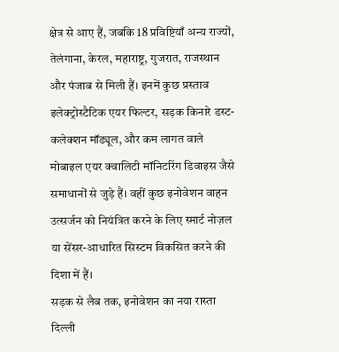क्षेत्र से आए हैं, जबकि 18 प्रविष्टियाँ अन्य राज्यों, तेलंगाना, केरल, महाराष्ट्र, गुजरात, राजस्थान और पंजाब से मिली हैं। इनमें कुछ प्रस्ताव इलेक्ट्रोस्टैटिक एयर फिल्टर, सड़क किनारे डस्ट-कलेक्शन मॉड्यूल, और कम लागत वाले मोबाइल एयर क्वालिटी मॉनिटरिंग डिवाइस जैसे समाधानों से जुड़े हैं। वहीं कुछ इनोवेशन वाहन उत्सर्जन को नियंत्रित करने के लिए स्मार्ट नोज़ल या सेंसर-आधारित सिस्टम विकसित करने की दिशा में हैं।
सड़क से लैब तक, इनोवेशन का नया रास्ता
दिल्ली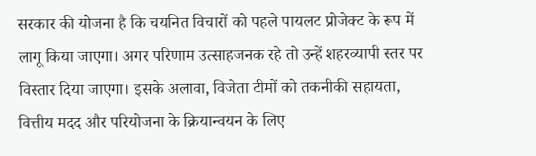सरकार की योजना है कि चयनित विचारों को पहले पायलट प्रोजेक्ट के रूप में लागू किया जाएगा। अगर परिणाम उत्साहजनक रहे तो उन्हें शहरव्यापी स्तर पर विस्तार दिया जाएगा। इसके अलावा, विजेता टीमों को तकनीकी सहायता, वित्तीय मदद और परियोजना के क्रियान्वयन के लिए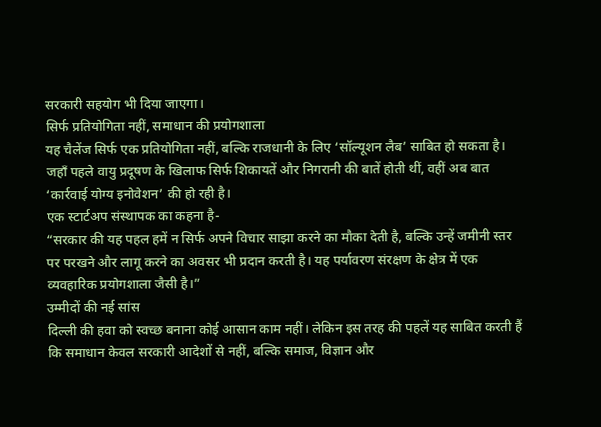सरकारी सहयोग भी दिया जाएगा।
सिर्फ प्रतियोगिता नहीं, समाधान की प्रयोगशाला
यह चैलेंज सिर्फ एक प्रतियोगिता नहीं, बल्कि राजधानी के लिए ‘सॉल्यूशन लैब’ साबित हो सकता है। जहाँ पहले वायु प्रदूषण के खिलाफ सिर्फ शिकायतें और निगरानी की बातें होती थीं, वहीं अब बात ‘कार्रवाई योग्य इनोवेशन’ की हो रही है।
एक स्टार्टअप संस्थापक का कहना है-
“सरकार की यह पहल हमें न सिर्फ अपने विचार साझा करने का मौका देती है, बल्कि उन्हें जमीनी स्तर पर परखने और लागू करने का अवसर भी प्रदान करती है। यह पर्यावरण संरक्षण के क्षेत्र में एक व्यवहारिक प्रयोगशाला जैसी है।”
उम्मीदों की नई सांस
दिल्ली की हवा को स्वच्छ बनाना कोई आसान काम नहीं। लेकिन इस तरह की पहलें यह साबित करती हैं कि समाधान केवल सरकारी आदेशों से नहीं, बल्कि समाज, विज्ञान और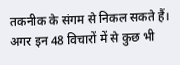तकनीक के संगम से निकल सकते हैं। अगर इन 48 विचारों में से कुछ भी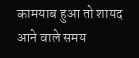कामयाब हुआ तो शायद आने वाले समय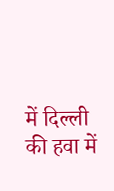में दिल्ली की हवा में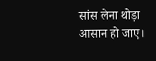सांस लेना थोड़ा आसान हो जाए।